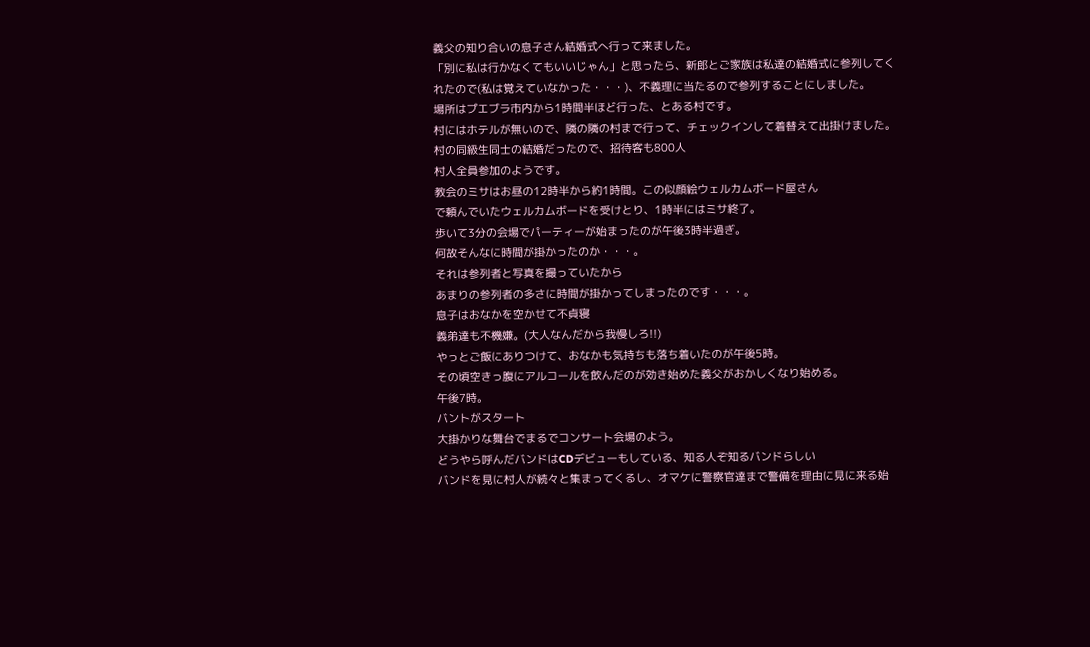義父の知り合いの息子さん結婚式へ行って来ました。
「別に私は行かなくてもいいじゃん」と思ったら、新郎とご家族は私達の結婚式に参列してくれたので(私は覚えていなかった・・・)、不義理に当たるので参列することにしました。
場所はプエブラ市内から1時間半ほど行った、とある村です。
村にはホテルが無いので、隣の隣の村まで行って、チェックインして着替えて出掛けました。
村の同級生同士の結婚だったので、招待客も800人
村人全員参加のようです。
教会のミサはお昼の12時半から約1時間。この似顔絵ウェルカムボード屋さん
で頼んでいたウェルカムボードを受けとり、1時半にはミサ終了。
歩いて3分の会場でパーティーが始まったのが午後3時半過ぎ。
何故そんなに時間が掛かったのか・・・。
それは参列者と写真を撮っていたから
あまりの参列者の多さに時間が掛かってしまったのです・・・。
息子はおなかを空かせて不貞寝
義弟達も不機嫌。(大人なんだから我慢しろ!!)
やっとご飯にありつけて、おなかも気持ちも落ち着いたのが午後5時。
その頃空きっ腹にアルコールを飲んだのが効き始めた義父がおかしくなり始める。
午後7時。
バントがスタート
大掛かりな舞台でまるでコンサート会場のよう。
どうやら呼んだバンドはCDデビューもしている、知る人ぞ知るバンドらしい
バンドを見に村人が続々と集まってくるし、オマケに警察官達まで警備を理由に見に来る始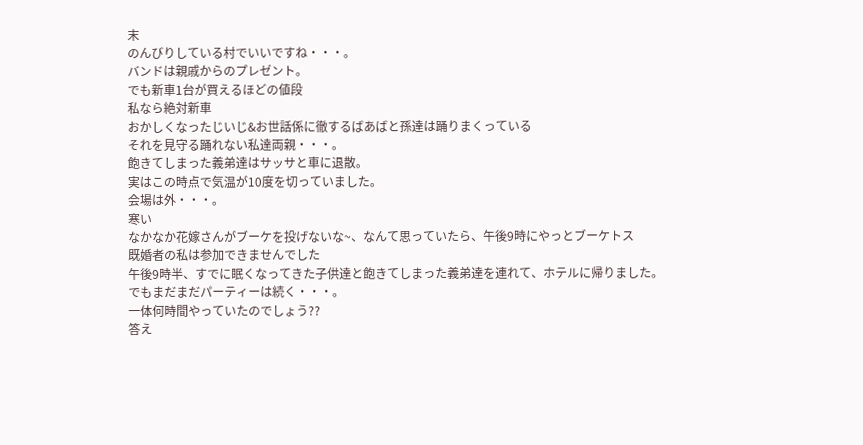末
のんびりしている村でいいですね・・・。
バンドは親戚からのプレゼント。
でも新車1台が買えるほどの値段
私なら絶対新車
おかしくなったじいじ&お世話係に徹するばあばと孫達は踊りまくっている
それを見守る踊れない私達両親・・・。
飽きてしまった義弟達はサッサと車に退散。
実はこの時点で気温が10度を切っていました。
会場は外・・・。
寒い
なかなか花嫁さんがブーケを投げないな~、なんて思っていたら、午後9時にやっとブーケトス
既婚者の私は参加できませんでした
午後9時半、すでに眠くなってきた子供達と飽きてしまった義弟達を連れて、ホテルに帰りました。
でもまだまだパーティーは続く・・・。
一体何時間やっていたのでしょう??
答え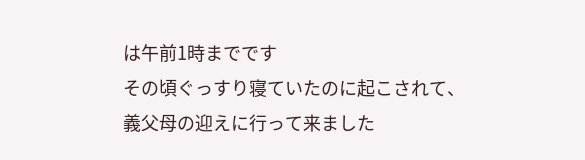は午前1時までです
その頃ぐっすり寝ていたのに起こされて、義父母の迎えに行って来ました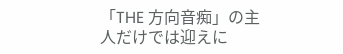「THE 方向音痴」の主人だけでは迎えに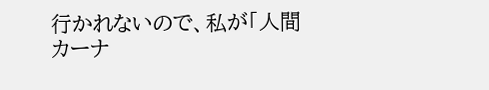行かれないので、私が「人間カーナ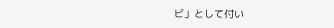ビ」として付い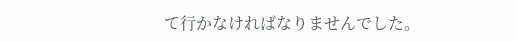て行かなければなりませんでした。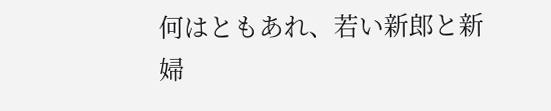何はともあれ、若い新郎と新婦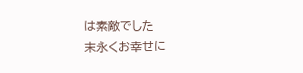は素敵でした
末永くお幸せに